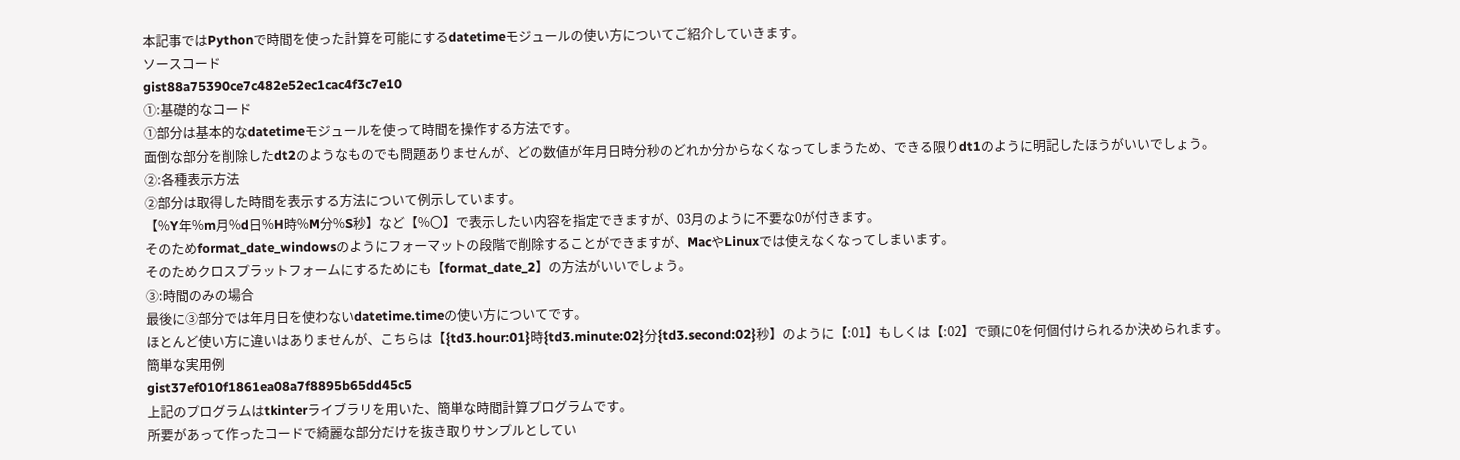本記事ではPythonで時間を使った計算を可能にするdatetimeモジュールの使い方についてご紹介していきます。
ソースコード
gist88a75390ce7c482e52ec1cac4f3c7e10
①:基礎的なコード
①部分は基本的なdatetimeモジュールを使って時間を操作する方法です。
面倒な部分を削除したdt2のようなものでも問題ありませんが、どの数値が年月日時分秒のどれか分からなくなってしまうため、できる限りdt1のように明記したほうがいいでしょう。
②:各種表示方法
②部分は取得した時間を表示する方法について例示しています。
【%Y年%m月%d日%H時%M分%S秒】など【%〇】で表示したい内容を指定できますが、03月のように不要な0が付きます。
そのためformat_date_windowsのようにフォーマットの段階で削除することができますが、MacやLinuxでは使えなくなってしまいます。
そのためクロスプラットフォームにするためにも【format_date_2】の方法がいいでしょう。
③:時間のみの場合
最後に③部分では年月日を使わないdatetime.timeの使い方についてです。
ほとんど使い方に違いはありませんが、こちらは【{td3.hour:01}時{td3.minute:02}分{td3.second:02}秒】のように【:01】もしくは【:02】で頭に0を何個付けられるか決められます。
簡単な実用例
gist37ef010f1861ea08a7f8895b65dd45c5
上記のプログラムはtkinterライブラリを用いた、簡単な時間計算プログラムです。
所要があって作ったコードで綺麗な部分だけを抜き取りサンプルとしてい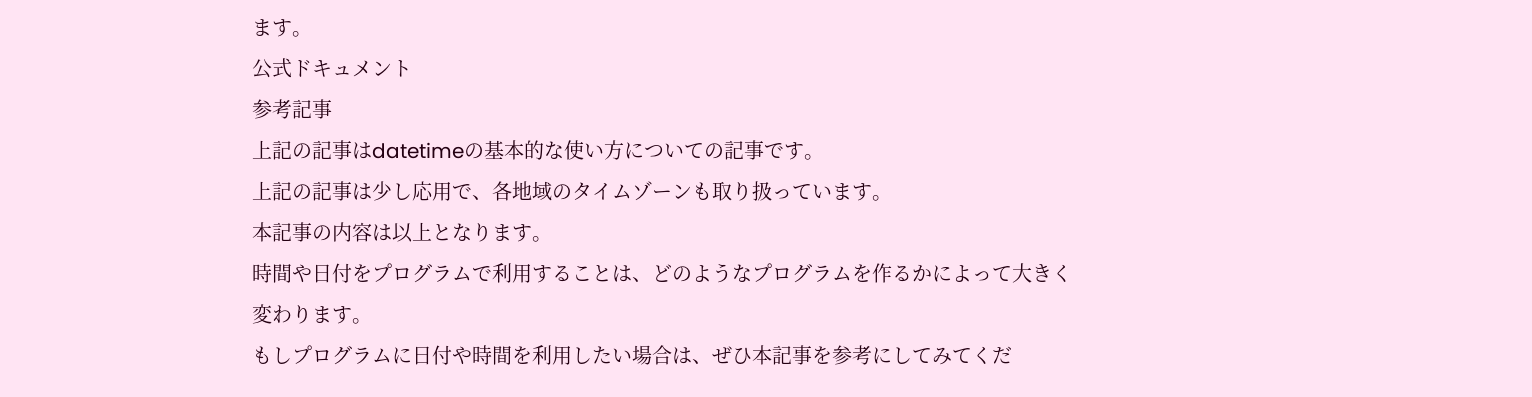ます。
公式ドキュメント
参考記事
上記の記事はdatetimeの基本的な使い方についての記事です。
上記の記事は少し応用で、各地域のタイムゾーンも取り扱っています。
本記事の内容は以上となります。
時間や日付をプログラムで利用することは、どのようなプログラムを作るかによって大きく変わります。
もしプログラムに日付や時間を利用したい場合は、ぜひ本記事を参考にしてみてくだ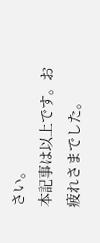さい。
本記事は以上です。お疲れさまでした。